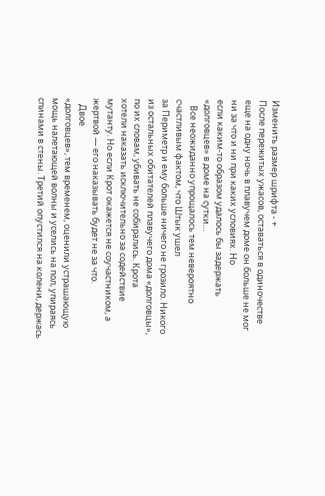Изменить размер шрифта - +
После пережитых ужасов, оставаться в одиночестве еще на одну ночь в плавучем доме он больше не мог ни за что и ни при каких условиях. Но
если каким-то образом удалось бы задержать «долговцев» в доме на сутки…
   Все неожиданно упрощалось тем невероятно счастливым фактом, что Штык ушел
за Периметр и ему больше ничего не грозило. Никого из остальных обитателей плавучего дома «долговцы», по их словам, убивать не собирались. Крота
хотели наказать исключительно за содействие мутанту. Но если Крот окажется не соучастником, а жертвой — его наказывать будет не за что.
   Двое
«долговцев», тем временем, оценили устрашающую мощь налетающей волны и уселись на пол, упираясь спинами в стены. Третий опустился на колени, держась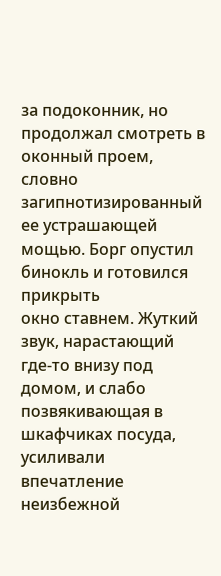за подоконник, но продолжал смотреть в оконный проем, словно загипнотизированный ее устрашающей мощью. Борг опустил бинокль и готовился прикрыть
окно ставнем. Жуткий звук, нарастающий где-то внизу под домом, и слабо позвякивающая в шкафчиках посуда, усиливали впечатление неизбежной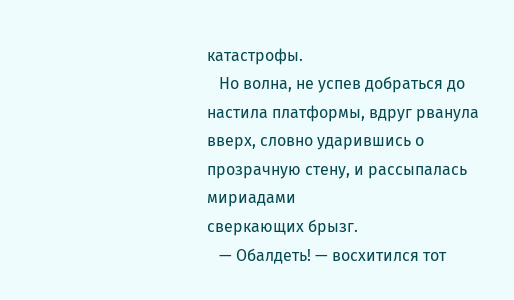катастрофы.
   Но волна, не успев добраться до настила платформы, вдруг рванула вверх, словно ударившись о прозрачную стену, и рассыпалась мириадами
сверкающих брызг.
   — Обалдеть! — восхитился тот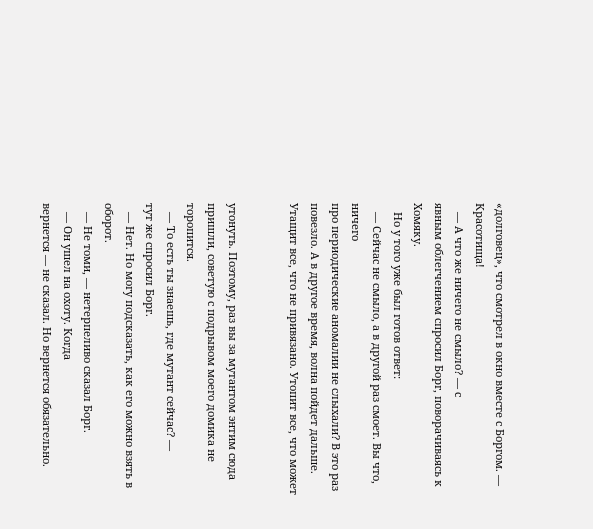«долговец», что смотрел в окно вместе с Боргом. — Красотища!
   — А что же ничего не смыло? — с
явным облегчением спросил Борг, поворачиваясь к Хомяку.
   Но у того уже был готов ответ:
   — Сейчас не смыло, а в другой раз смоет. Вы что, ничего
про периодические аномалии не слыхали? В это раз повезло. А в другое время, волна пойдет дальше. Утащит все, что не привязано. Утопит все, что может


утонуть. Поэтому, раз вы за мутантом энтим сюда пришли, советую с подрывом моего домика не торопится.
   — То есть ты знаешь, где мутант сейчас? —
тут же спросил Борг.
   — Нет. Но могу подсказать, как его можно взять в оборот.
   — Не томи, — нетерпеливо сказал Борг.
   — Он ушел на охоту. Когда
вернется — не сказал. Но вернется обязательно.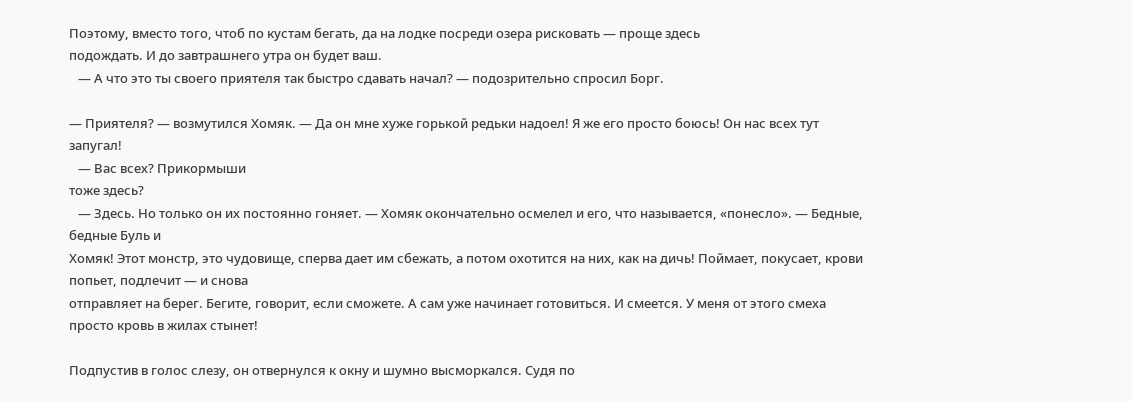Поэтому, вместо того, чтоб по кустам бегать, да на лодке посреди озера рисковать — проще здесь
подождать. И до завтрашнего утра он будет ваш.
   — А что это ты своего приятеля так быстро сдавать начал? — подозрительно спросил Борг.

— Приятеля? — возмутился Хомяк. — Да он мне хуже горькой редьки надоел! Я же его просто боюсь! Он нас всех тут запугал!
   — Вас всех? Прикормыши
тоже здесь?
   — Здесь. Но только он их постоянно гоняет. — Хомяк окончательно осмелел и его, что называется, «понесло». — Бедные, бедные Буль и
Хомяк! Этот монстр, это чудовище, сперва дает им сбежать, а потом охотится на них, как на дичь! Поймает, покусает, крови попьет, подлечит — и снова
отправляет на берег. Бегите, говорит, если сможете. А сам уже начинает готовиться. И смеется. У меня от этого смеха просто кровь в жилах стынет!

Подпустив в голос слезу, он отвернулся к окну и шумно высморкался. Судя по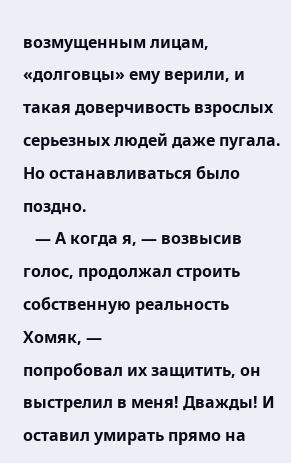возмущенным лицам, «долговцы» ему верили, и такая доверчивость взрослых
серьезных людей даже пугала. Но останавливаться было поздно.
   — А когда я, — возвысив голос, продолжал строить собственную реальность Хомяк, —
попробовал их защитить, он выстрелил в меня! Дважды! И оставил умирать прямо на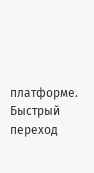платформе.
Быстрый переход